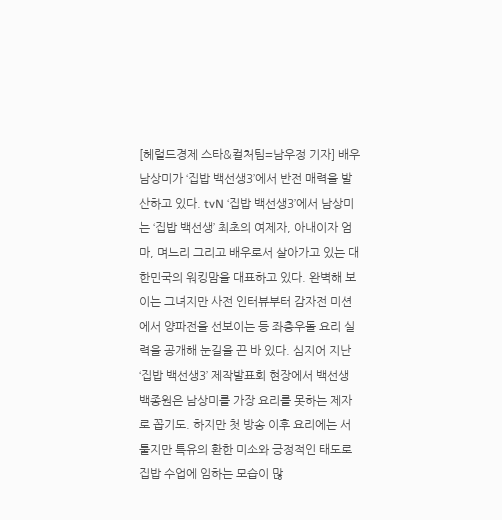[헤럴드경제 스타&컬처팀=남우정 기자] 배우 남상미가 ‘집밥 백선생3’에서 반전 매력을 발산하고 있다. tvN ‘집밥 백선생3’에서 남상미는 ‘집밥 백선생’ 최초의 여제자, 아내이자 엄마, 며느리 그리고 배우로서 살아가고 있는 대한민국의 워킹맘을 대표하고 있다. 완벽해 보이는 그녀지만 사전 인터뷰부터 감자전 미션에서 양파전을 선보이는 등 좌충우돌 요리 실력을 공개해 눈길을 끈 바 있다. 심지어 지난 ‘집밥 백선생3’ 제작발표회 현장에서 백선생 백종원은 남상미를 가장 요리를 못하는 제자로 꼽기도. 하지만 첫 방송 이후 요리에는 서툴지만 특유의 환한 미소와 긍정적인 태도로 집밥 수업에 임하는 모습이 많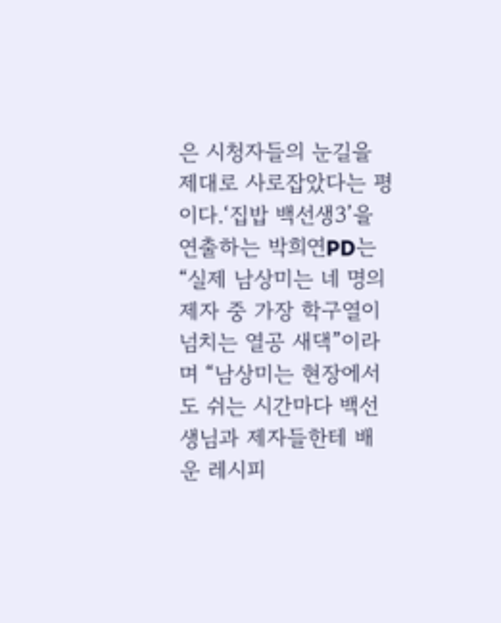은 시청자들의 눈길을 제대로 사로잡았다는 평이다.‘집밥 백선생3’을 연출하는 박희연PD는 “실제 남상미는 네 명의 제자 중 가장 학구열이 넘치는 열공 새댁”이라며 “남상미는 현장에서도 쉬는 시간마다 백선생님과 제자들한테 배운 레시피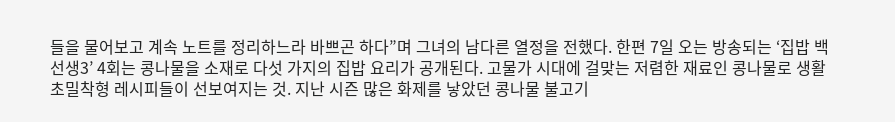들을 물어보고 계속 노트를 정리하느라 바쁘곤 하다”며 그녀의 남다른 열정을 전했다. 한편 7일 오는 방송되는 ‘집밥 백선생3’ 4회는 콩나물을 소재로 다섯 가지의 집밥 요리가 공개된다. 고물가 시대에 걸맞는 저렴한 재료인 콩나물로 생활 초밀착형 레시피들이 선보여지는 것. 지난 시즌 많은 화제를 낳았던 콩나물 불고기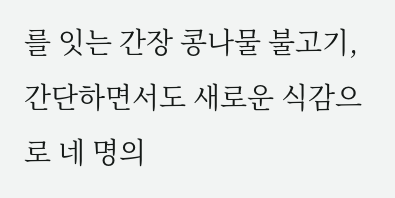를 잇는 간장 콩나물 불고기, 간단하면서도 새로운 식감으로 네 명의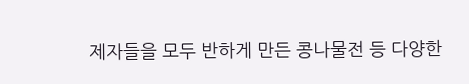제자들을 모두 반하게 만든 콩나물전 등 다양한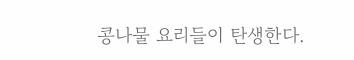콩나물 요리들이 탄생한다.